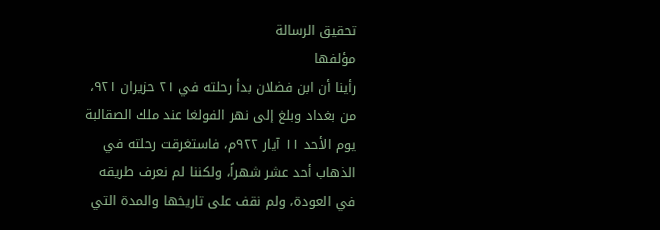تحقيق الرسالة
مؤلفها
رأينا أن ابن فضلان بدأ رحلته في ٢١ حزيران ٩٢١، من بغداد وبلغ إلى نهر الفولغا عند ملك الصقالبة يوم الأحد ١١ آيار ٩٢٢م، فاستغرقت رحلته في الذهاب أحد عشر شهراً، ولكننا لم نعرف طريقه في العودة، ولم نقف على تاريخها والمدة التي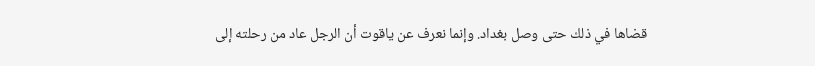قضاها في ذلك حتى وصل بغداد. وإنما نعرف عن ياقوت أن الرجل عاد من رحلته إلى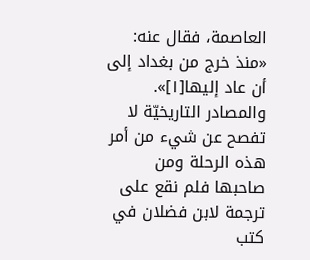العاصمة، فقال عنه: «منذ خرج من بغداد إلى أن عاد إليها[١]».
والمصادر التاريخيّة لا تفصح عن شيء من أمر هذه الرحلة ومن صاحبها فلم نقع على ترجمة لابن فضلان في كتب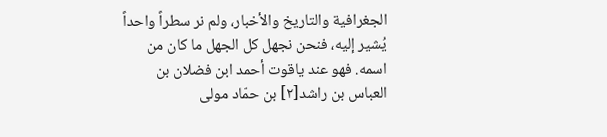الجغرافية والتاريخ والأخبار، ولم نر سطراً واحداً يُشير إليه، فنحن نجهل كل الجهل ما كان من اسمه. فهو عند ياقوت أحمد ابن فضلان بن العباس بن راشد[٢] بن حمّاد مولى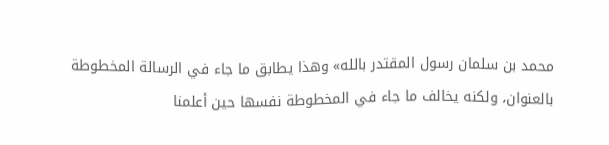محمد بن سلمان رسول المقتدر بالله» وهذا يطابق ما جاء في الرسالة المخطوطة بالعنوان، ولكنه يخالف ما جاء في المخطوطة نفسها حين أعلمنا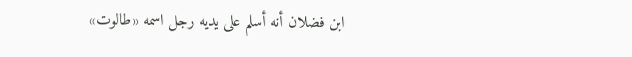ابن فضلان أنه أسلم على يديه رجل اسمه «طالوت»